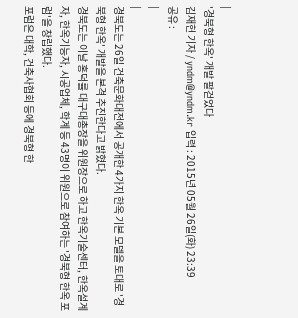|
'경북형 한옥' 개발 팔걷었다
김재헌 기자 / yndm@yndm.kr 입력 : 2015년 05월 26일(화) 23:39
공유 :
|
|
경북도는 26일 건축문화대전에서 공개한 4가지 한옥 기본 모델을 토대로 '경북형 한옥' 개발을 본격 추진한다고 밝혔다.
경북도는 이날 홍덕률 대구대총장을 위원장으로 하고 한옥기술센터, 한옥설계자, 한옥기능자, 시공업체, 학계 등 43명이 위원으로 참여하는 '경북형 한옥 포럼'을 창립했다.
포럼은 대학, 건축사협회 등에 경북형 한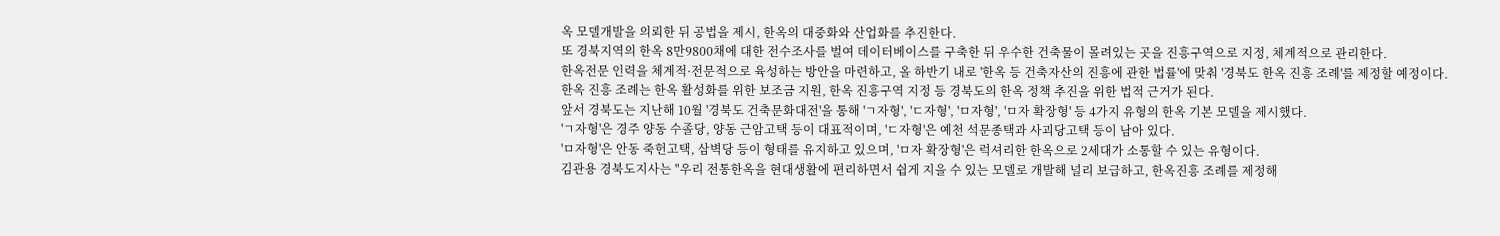옥 모델개발을 의뢰한 뒤 공법을 제시, 한옥의 대중화와 산업화를 추진한다.
또 경북지역의 한옥 8만9800채에 대한 전수조사를 벌여 데이터베이스를 구축한 뒤 우수한 건축물이 몰려있는 곳을 진흥구역으로 지정, 체계적으로 관리한다.
한옥전문 인력을 체계적·전문적으로 육성하는 방안을 마련하고, 올 하반기 내로 '한옥 등 건축자산의 진흥에 관한 법률'에 맞춰 '경북도 한옥 진흥 조례'를 제정할 예정이다.
한옥 진흥 조례는 한옥 활성화를 위한 보조금 지원, 한옥 진흥구역 지정 등 경북도의 한옥 정책 추진을 위한 법적 근거가 된다.
앞서 경북도는 지난해 10월 '경북도 건축문화대전'을 통해 'ㄱ자형', 'ㄷ자형', 'ㅁ자형', 'ㅁ자 확장형' 등 4가지 유형의 한옥 기본 모델을 제시했다.
'ㄱ자형'은 경주 양동 수졸당, 양동 근암고택 등이 대표적이며, 'ㄷ자형'은 예천 석문종택과 사괴당고택 등이 남아 있다.
'ㅁ자형'은 안동 죽헌고택, 삼벽당 등이 형태를 유지하고 있으며, 'ㅁ자 확장형'은 럭셔리한 한옥으로 2세대가 소통할 수 있는 유형이다.
김관용 경북도지사는 "우리 전통한옥을 현대생활에 편리하면서 쉽게 지을 수 있는 모델로 개발해 널리 보급하고, 한옥진흥 조례를 제정해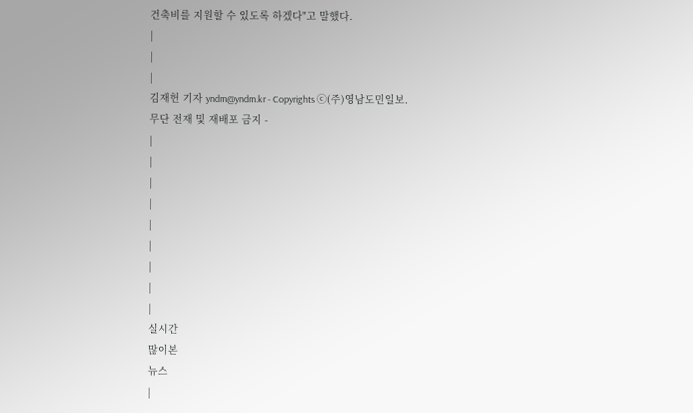건축비를 지원할 수 있도록 하겠다"고 말했다.
|
|
|
김재헌 기자 yndm@yndm.kr - Copyrights ⓒ(주)영남도민일보.
무단 전재 및 재배포 금지 -
|
|
|
|
|
|
|
|
|
실시간
많이본
뉴스
|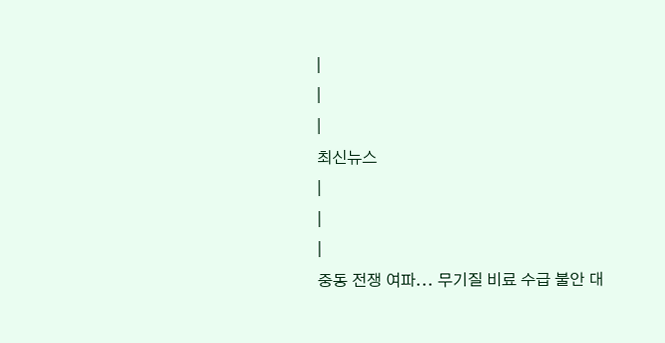|
|
|
최신뉴스
|
|
|
중동 전쟁 여파... 무기질 비료 수급 불안 대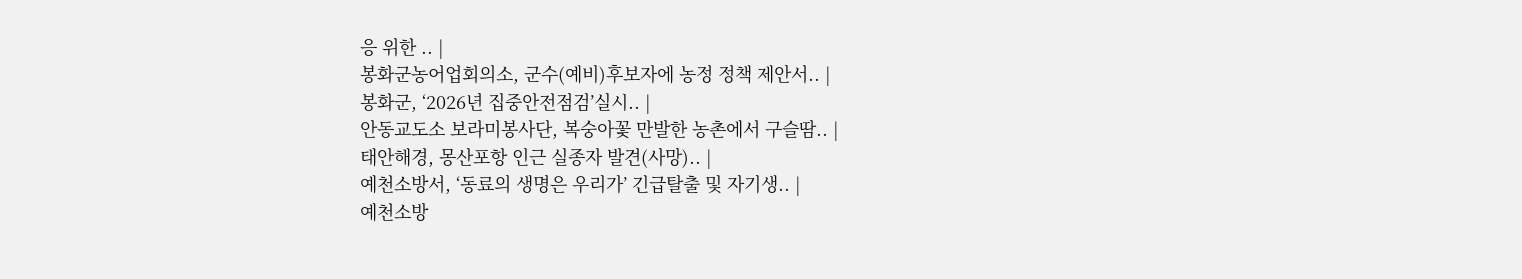응 위한 .. |
봉화군농어업회의소, 군수(예비)후보자에 농정 정책 제안서.. |
봉화군, ‘2026년 집중안전점검’실시.. |
안동교도소 보라미봉사단, 복숭아꽃 만발한 농촌에서 구슬땀.. |
태안해경, 몽산포항 인근 실종자 발견(사망).. |
예천소방서, ‘동료의 생명은 우리가’ 긴급탈출 및 자기생.. |
예천소방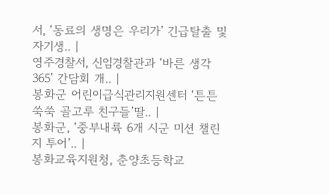서, ‘동료의 생명은 우리가’ 긴급탈출 및 자기생.. |
영주경찰서, 신임경찰관과 ‘바른 생각 365’ 간담회 개.. |
봉화군 어린이급식관리지원센터 ‘튼튼쑥쑥 골고루 친구들’딸.. |
봉화군, ‘중부내륙 6개 시군 미션 챌린지 투어’.. |
봉화교육지원청, 춘양초등학교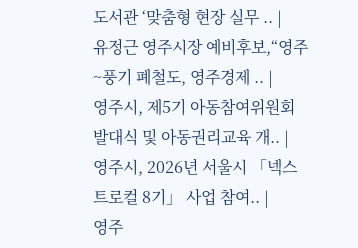도서관 ‘맞춤형 현장 실무 .. |
유정근 영주시장 예비후보,“영주~풍기 폐철도, 영주경제 .. |
영주시, 제5기 아동참여위원회 발대식 및 아동권리교육 개.. |
영주시, 2026년 서울시 「넥스트로컬 8기」 사업 참여.. |
영주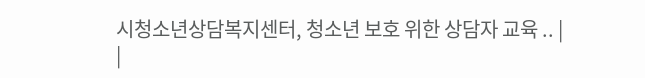시청소년상담복지센터, 청소년 보호 위한 상담자 교육 .. |
|